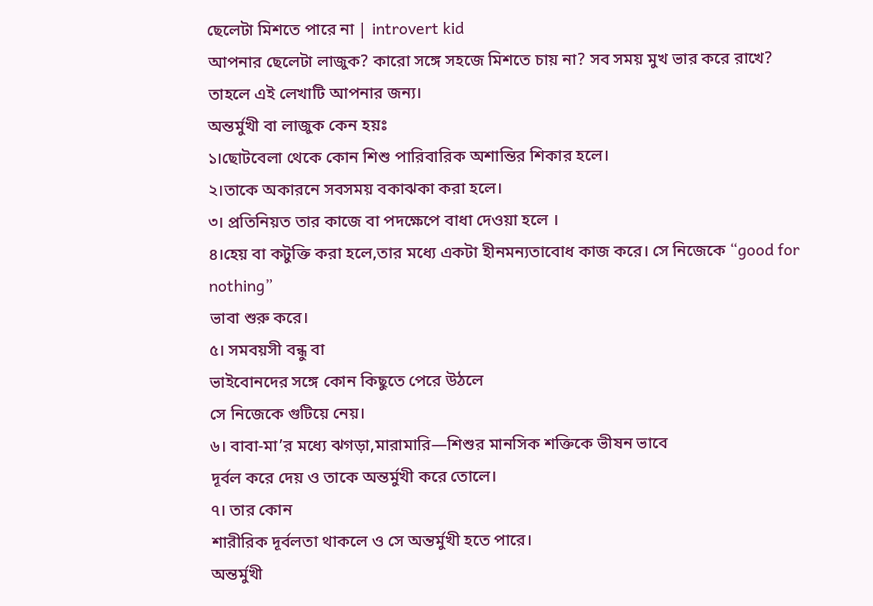ছেলেটা মিশতে পারে না | introvert kid
আপনার ছেলেটা লাজুক? কারো সঙ্গে সহজে মিশতে চায় না? সব সময় মুখ ভার করে রাখে? তাহলে এই লেখাটি আপনার জন্য।
অন্তর্মুখী বা লাজুক কেন হয়ঃ
১।ছোটবেলা থেকে কোন শিশু পারিবারিক অশান্তির শিকার হলে।
২।তাকে অকারনে সবসময় বকাঝকা করা হলে।
৩। প্রতিনিয়ত তার কাজে বা পদক্ষেপে বাধা দেওয়া হলে ।
৪।হেয় বা কটুক্তি করা হলে,তার মধ্যে একটা হীনমন্যতাবোধ কাজ করে। সে নিজেকে “good for nothing”
ভাবা শুরু করে।
৫। সমবয়সী বন্ধু বা
ভাইবোনদের সঙ্গে কোন কিছুতে পেরে উঠলে
সে নিজেকে গুটিয়ে নেয়।
৬। বাবা-মা’র মধ্যে ঝগড়া,মারামারি—শিশুর মানসিক শক্তিকে ভীষন ভাবে
দূর্বল করে দেয় ও তাকে অন্তর্মুখী করে তোলে।
৭। তার কোন
শারীরিক দূর্বলতা থাকলে ও সে অন্তর্মুখী হতে পারে।
অন্তর্মুখী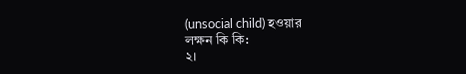(unsocial child) হওয়ার
লক্ষন কি কি:
২।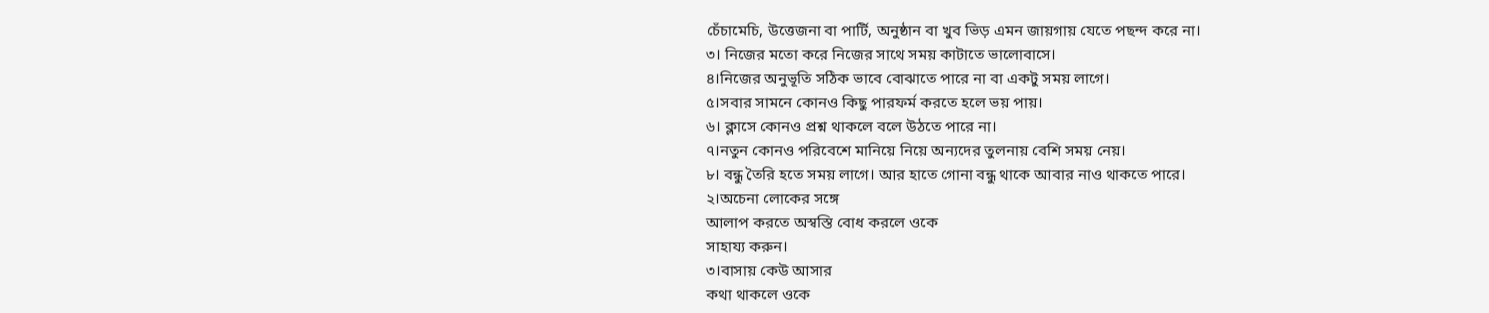চেঁচামেচি, উত্তেজনা বা পার্টি, অনুষ্ঠান বা খুব ভিড় এমন জায়গায় যেতে পছন্দ করে না।
৩। নিজের মতো করে নিজের সাথে সময় কাটাতে ভালোবাসে।
৪।নিজের অনুভূতি সঠিক ভাবে বোঝাতে পারে না বা একটু সময় লাগে।
৫।সবার সামনে কোনও কিছু পারফর্ম করতে হলে ভয় পায়।
৬। ক্লাসে কোনও প্রশ্ন থাকলে বলে উঠতে পারে না।
৭।নতুন কোনও পরিবেশে মানিয়ে নিয়ে অন্যদের তুলনায় বেশি সময় নেয়।
৮। বন্ধু তৈরি হতে সময় লাগে। আর হাতে গোনা বন্ধু থাকে আবার নাও থাকতে পারে।
২।অচেনা লোকের সঙ্গে
আলাপ করতে অস্বস্তি বোধ করলে ওকে
সাহায্য করুন।
৩।বাসায় কেউ আসার
কথা থাকলে ওকে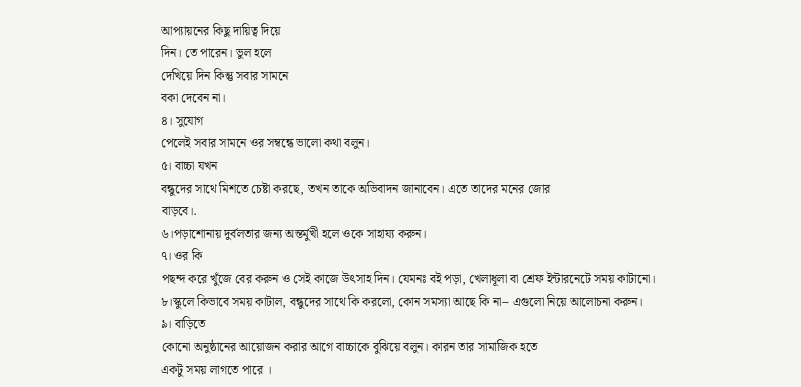আপ্যায়নের কিছু দায়িত্ব দিয়ে
দিন। তে পারেন। ভুল হলে
দেখিয়ে দিন কিন্তু সবার সামনে
বকা দেবেন না।
৪। সুযোগ
পেলেই সবার সামনে ওর সম্বন্ধে ভালো কথা বলুন।
৫। বাচ্চা যখন
বন্ধুদের সাথে মিশতে চেষ্টা করছে, তখন তাকে অভিবাদন জানাবেন। এতে তাদের মনের জোর
বাড়বে।.
৬।পড়াশোনায় দুর্বলতার জন্য অন্তর্মুখী হলে ওকে সাহায্য করুন।
৭। ওর কি
পছন্দ করে খুঁজে বের করুন ও সেই কাজে উৎসাহ দিন। যেমনঃ বই পড়া, খেলাধূলা বা শ্রেফ ইন্টারনেটে সময় কাটানো।
৮।স্কুলে কিভাবে সময় কাটাল, বন্ধুদের সাথে কি করলো, কোন সমস্যা আছে কি না-- এগুলো নিয়ে আলোচনা করুন।
৯। বাড়িতে
কোনো অনুষ্ঠানের আয়োজন করার আগে বাচ্চাকে বুঝিয়ে বলুন। কারন তার সামাজিক হতে
একটু সময় লাগতে পারে ।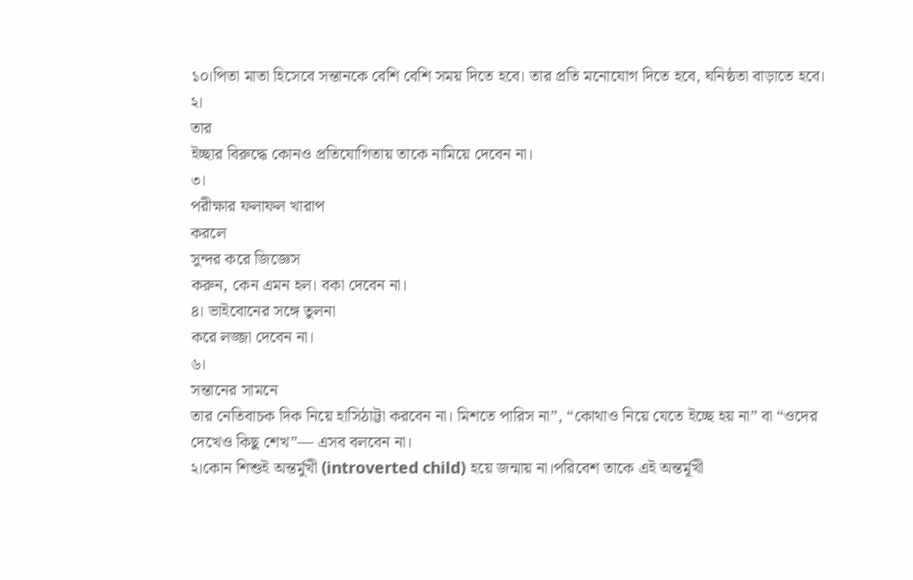১০।পিতা মাতা হিসেবে সন্তানকে বেশি বেশি সময় দিতে হবে। তার প্রতি মনোযোগ দিতে হবে, ঘনিষ্ঠতা বাড়াতে হবে।
২।
তার
ইচ্ছার বিরুদ্ধে কোনও প্রতিযোগিতায় তাকে নামিয়ে দেবেন না।
৩।
পরীক্ষার ফলাফল খারাপ
করলে
সুন্দর করে জিজ্ঞেস
করুন, কেন এমন হল। বকা দেবেন না।
৪। ভাইবোনের সঙ্গে তুলনা
করে লজ্জা দেবেন না।
৬।
সন্তানের সামনে
তার নেতিবাচক দিক নিয়ে হাসিঠাট্টা করবেন না। মিশতে পারিস না”, “কোথাও নিয়ে যেতে ইচ্ছে হয় না” বা “ওদের দেখেও কিছু শেখ”— এসব বলবেন না।
২।কোন শিশুই অন্তর্মুখী (introverted child) হয়ে জন্মায় না।পরিবেশ তাকে এই অন্তর্মূখী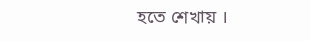হতে শেখায় ।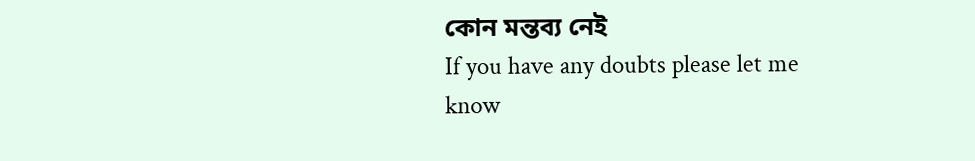কোন মন্তব্য নেই
If you have any doubts please let me know